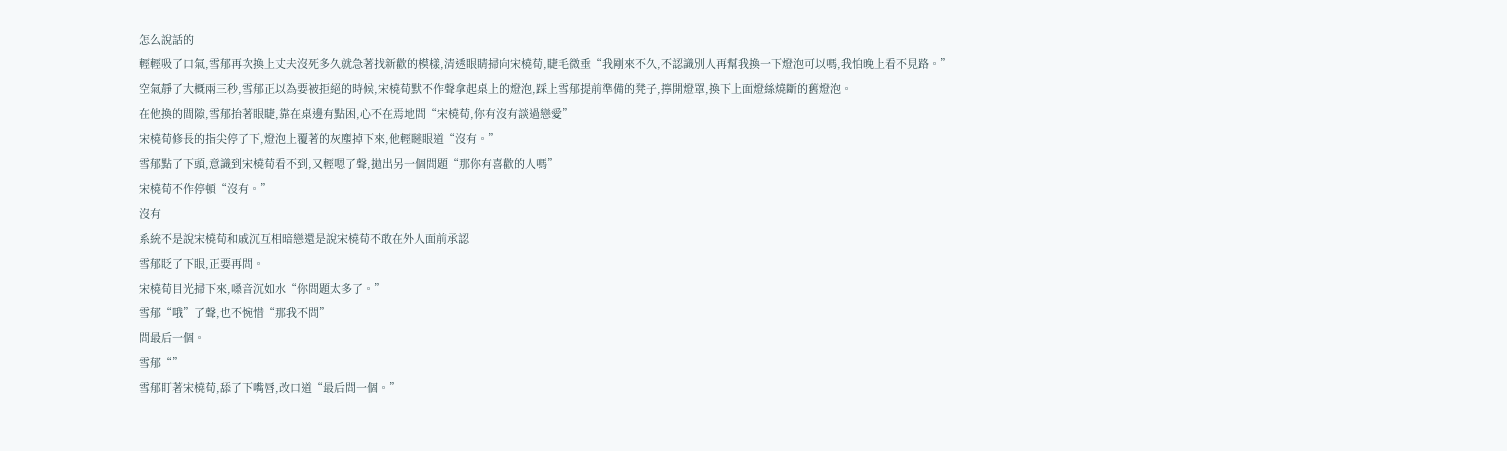怎么說話的
輕輕吸了口氣,雪郁再次換上丈夫沒死多久就急著找新歡的模樣,清透眼睛掃向宋橈荀,睫毛微垂“我剛來不久,不認識別人再幫我換一下燈泡可以嗎,我怕晚上看不見路。”
空氣靜了大概兩三秒,雪郁正以為要被拒絕的時候,宋橈荀默不作聲拿起桌上的燈泡,踩上雪郁提前準備的凳子,擰開燈罩,換下上面燈絲燒斷的舊燈泡。
在他換的間隙,雪郁抬著眼睫,靠在桌邊有點困,心不在焉地問“宋橈荀,你有沒有談過戀愛”
宋橈荀修長的指尖停了下,燈泡上覆著的灰塵掉下來,他輕瞇眼道“沒有。”
雪郁點了下頭,意識到宋橈荀看不到,又輕嗯了聲,拋出另一個問題“那你有喜歡的人嗎”
宋橈荀不作停頓“沒有。”
沒有
系統不是說宋橈荀和戚沉互相暗戀還是說宋橈荀不敢在外人面前承認
雪郁眨了下眼,正要再問。
宋橈荀目光掃下來,嗓音沉如水“你問題太多了。”
雪郁“哦”了聲,也不惋惜“那我不問”
問最后一個。
雪郁“”
雪郁盯著宋橈荀,舔了下嘴唇,改口道“最后問一個。”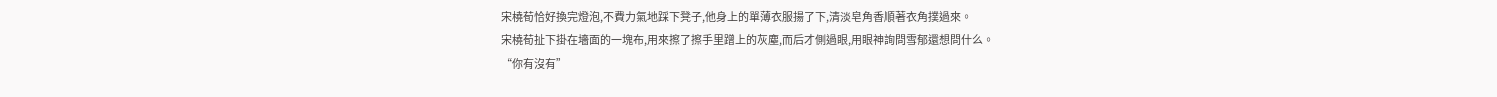宋橈荀恰好換完燈泡,不費力氣地踩下凳子,他身上的單薄衣服揚了下,清淡皂角香順著衣角撲過來。
宋橈荀扯下掛在墻面的一塊布,用來擦了擦手里蹭上的灰塵,而后才側過眼,用眼神詢問雪郁還想問什么。
“你有沒有”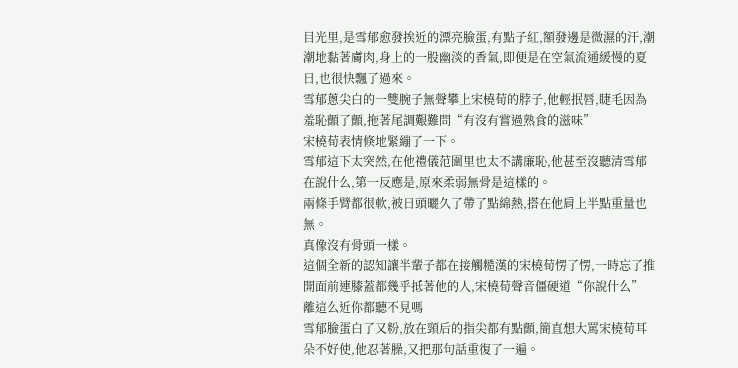目光里,是雪郁愈發挨近的漂亮臉蛋,有點子紅,額發邊是微濕的汗,潮潮地黏著膚肉,身上的一股幽淡的香氣,即便是在空氣流通緩慢的夏日,也很快飄了過來。
雪郁蔥尖白的一雙腕子無聲攀上宋橈荀的脖子,他輕抿唇,睫毛因為羞恥顫了顫,拖著尾調艱難問“有沒有嘗過熟食的滋味”
宋橈荀表情倏地緊繃了一下。
雪郁這下太突然,在他禮儀范圍里也太不講廉恥,他甚至沒聽清雪郁在說什么,第一反應是,原來柔弱無骨是這樣的。
兩條手臂都很軟,被日頭曬久了帶了點綿熱,搭在他肩上半點重量也無。
真像沒有骨頭一樣。
這個全新的認知讓半輩子都在接觸糙漢的宋橈荀愣了愣,一時忘了推開面前連膝蓋都幾乎抵著他的人,宋橈荀聲音僵硬道“你說什么”
離這么近你都聽不見嗎
雪郁臉蛋白了又粉,放在頸后的指尖都有點顫,簡直想大罵宋橈荀耳朵不好使,他忍著臊,又把那句話重復了一遍。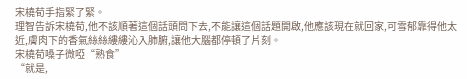宋橈荀手指緊了緊。
理智告訴宋橈荀,他不該順著這個話頭問下去,不能讓這個話題開啟,他應該現在就回家,可雪郁靠得他太近,膚肉下的香氣絲絲縷縷沁入肺腑,讓他大腦都停頓了片刻。
宋橈荀嗓子微啞“熟食”
“就是,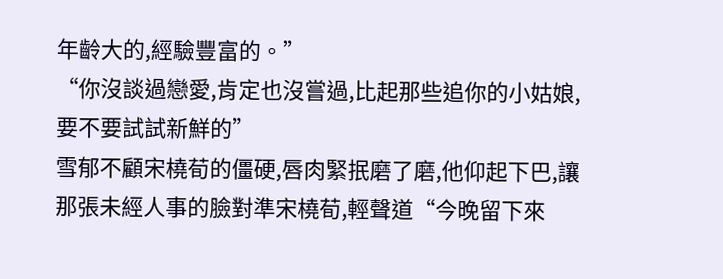年齡大的,經驗豐富的。”
“你沒談過戀愛,肯定也沒嘗過,比起那些追你的小姑娘,要不要試試新鮮的”
雪郁不顧宋橈荀的僵硬,唇肉緊抿磨了磨,他仰起下巴,讓那張未經人事的臉對準宋橈荀,輕聲道“今晚留下來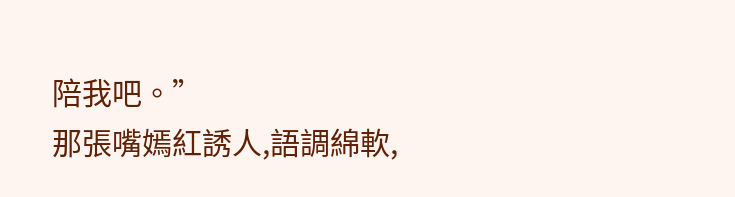陪我吧。”
那張嘴嫣紅誘人,語調綿軟,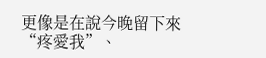更像是在說今晚留下來“疼愛我”、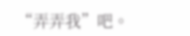“弄弄我”吧。